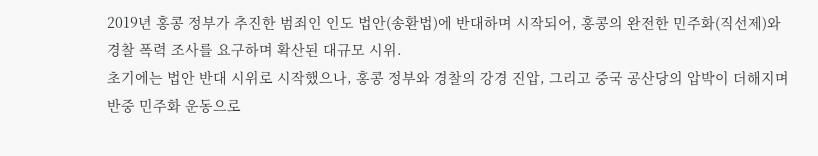2019년 홍콩 정부가 추진한 범죄인 인도 법안(송환법)에 반대하며 시작되어, 홍콩의 완전한 민주화(직선제)와 경찰 폭력 조사를 요구하며 확산된 대규모 시위.
초기에는 법안 반대 시위로 시작했으나, 홍콩 정부와 경찰의 강경 진압, 그리고 중국 공산당의 압박이 더해지며 반중 민주화 운동으로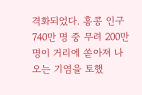격화되었다. 홍콩 인구 740만 명 중 무려 200만 명이 거리에 쏟아져 나오는 기염을 토했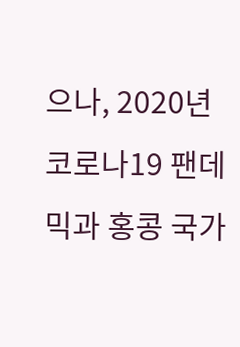으나, 2020년 코로나19 팬데믹과 홍콩 국가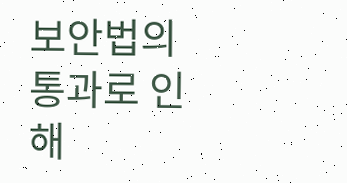보안법의 통과로 인해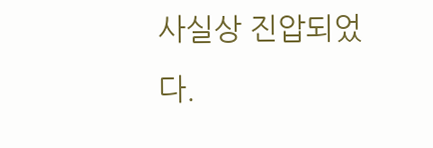사실상 진압되었다.